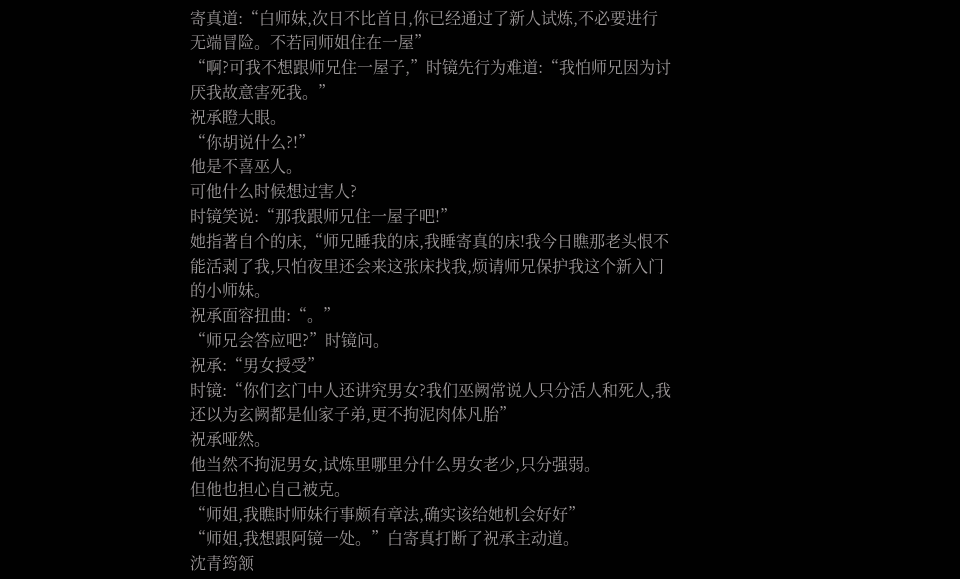寄真道:“白师妹,次日不比首日,你已经通过了新人试炼,不必要进行无端冒险。不若同师姐住在一屋”
“啊?可我不想跟师兄住一屋子,”时镜先行为难道:“我怕师兄因为讨厌我故意害死我。”
祝承瞪大眼。
“你胡说什么?!”
他是不喜巫人。
可他什么时候想过害人?
时镜笑说:“那我跟师兄住一屋子吧!”
她指著自个的床,“师兄睡我的床,我睡寄真的床!我今日瞧那老头恨不能活剥了我,只怕夜里还会来这张床找我,烦请师兄保护我这个新入门的小师妹。
祝承面容扭曲:“。”
“师兄会答应吧?”时镜问。
祝承:“男女授受”
时镜:“你们玄门中人还讲究男女?我们巫阙常说人只分活人和死人,我还以为玄阙都是仙家子弟,更不拘泥肉体凡胎”
祝承哑然。
他当然不拘泥男女,试炼里哪里分什么男女老少,只分强弱。
但他也担心自己被克。
“师姐,我瞧时师妹行事颇有章法,确实该给她机会好好”
“师姐,我想跟阿镜一处。”白寄真打断了祝承主动道。
沈青筠颔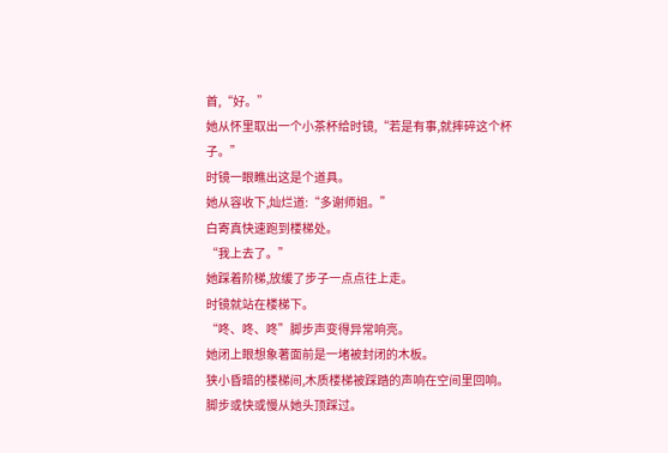首,“好。”
她从怀里取出一个小茶杯给时镜,“若是有事,就摔碎这个杯子。”
时镜一眼瞧出这是个道具。
她从容收下,灿烂道:“多谢师姐。”
白寄真快速跑到楼梯处。
“我上去了。”
她踩着阶梯,放缓了步子一点点往上走。
时镜就站在楼梯下。
“咚、咚、咚”脚步声变得异常响亮。
她闭上眼想象著面前是一堵被封闭的木板。
狭小昏暗的楼梯间,木质楼梯被踩踏的声响在空间里回响。
脚步或快或慢从她头顶踩过。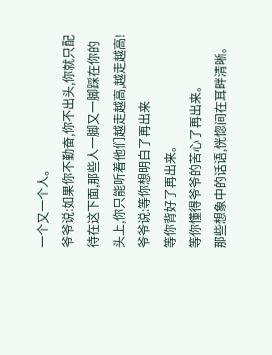一个又一个人。
爷爷说:如果你不勤奋,你不出头,你就只配待在这下面,那些人一脚又一脚踩在你的头上,你只能听着他们越走越高,越走越高!
爷爷说:等你想明白了再出来
等你背好了再出来。
等你懂得爷爷的苦心了再出来。
那些想象中的话语,恍惚间在耳畔清晰。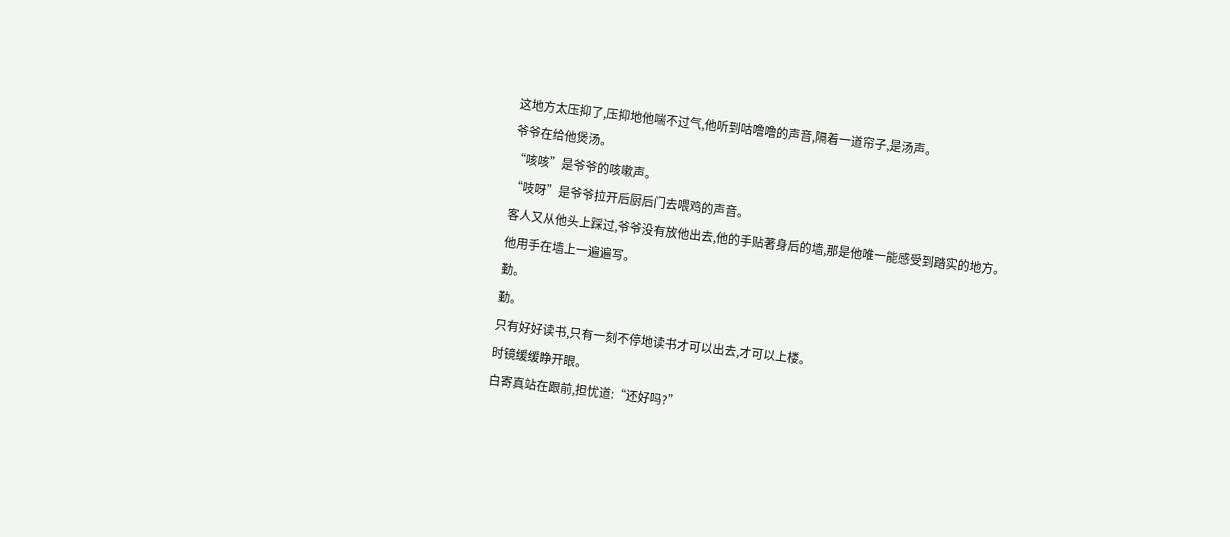这地方太压抑了,压抑地他喘不过气,他听到咕噜噜的声音,隔着一道帘子,是汤声。
爷爷在给他煲汤。
“咳咳”是爷爷的咳嗽声。
“吱呀”是爷爷拉开后厨后门去喂鸡的声音。
客人又从他头上踩过,爷爷没有放他出去,他的手贴著身后的墙,那是他唯一能感受到踏实的地方。
他用手在墙上一遍遍写。
勤。
勤。
只有好好读书,只有一刻不停地读书才可以出去,才可以上楼。
时镜缓缓睁开眼。
白寄真站在跟前,担忧道:“还好吗?”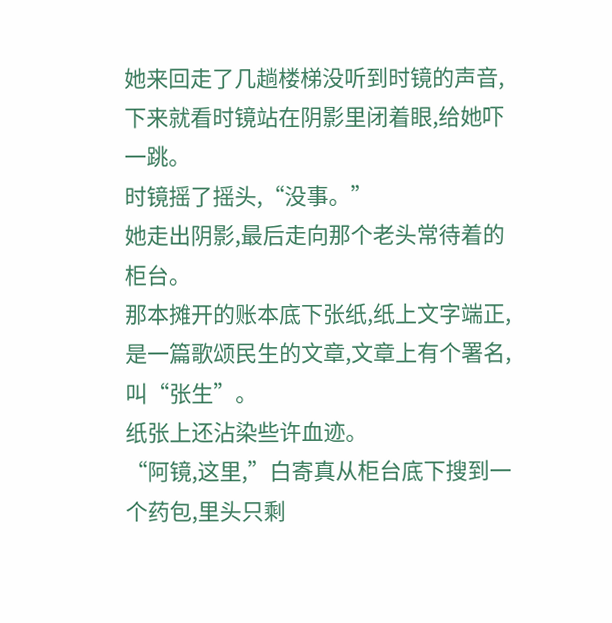她来回走了几趟楼梯没听到时镜的声音,下来就看时镜站在阴影里闭着眼,给她吓一跳。
时镜摇了摇头,“没事。”
她走出阴影,最后走向那个老头常待着的柜台。
那本摊开的账本底下张纸,纸上文字端正,是一篇歌颂民生的文章,文章上有个署名,叫“张生”。
纸张上还沾染些许血迹。
“阿镜,这里,”白寄真从柜台底下搜到一个药包,里头只剩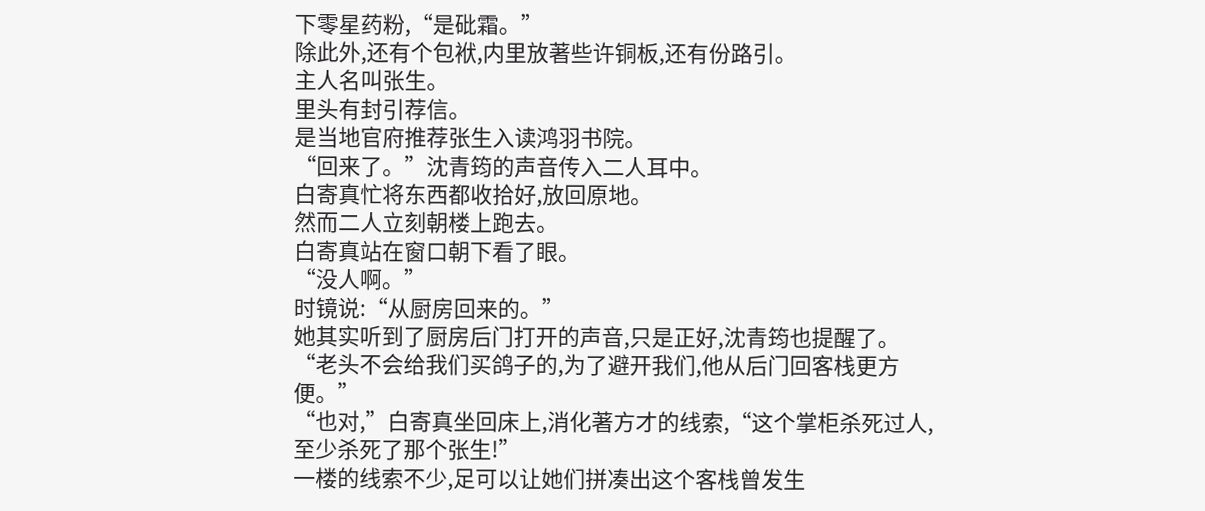下零星药粉,“是砒霜。”
除此外,还有个包袱,内里放著些许铜板,还有份路引。
主人名叫张生。
里头有封引荐信。
是当地官府推荐张生入读鸿羽书院。
“回来了。”沈青筠的声音传入二人耳中。
白寄真忙将东西都收拾好,放回原地。
然而二人立刻朝楼上跑去。
白寄真站在窗口朝下看了眼。
“没人啊。”
时镜说:“从厨房回来的。”
她其实听到了厨房后门打开的声音,只是正好,沈青筠也提醒了。
“老头不会给我们买鸽子的,为了避开我们,他从后门回客栈更方便。”
“也对,”白寄真坐回床上,消化著方才的线索,“这个掌柜杀死过人,至少杀死了那个张生!”
一楼的线索不少,足可以让她们拼凑出这个客栈曾发生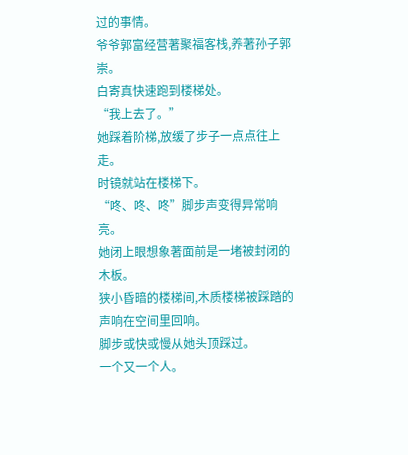过的事情。
爷爷郭富经营著聚福客栈,养著孙子郭崇。
白寄真快速跑到楼梯处。
“我上去了。”
她踩着阶梯,放缓了步子一点点往上走。
时镜就站在楼梯下。
“咚、咚、咚”脚步声变得异常响亮。
她闭上眼想象著面前是一堵被封闭的木板。
狭小昏暗的楼梯间,木质楼梯被踩踏的声响在空间里回响。
脚步或快或慢从她头顶踩过。
一个又一个人。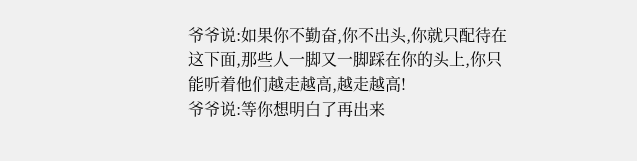爷爷说:如果你不勤奋,你不出头,你就只配待在这下面,那些人一脚又一脚踩在你的头上,你只能听着他们越走越高,越走越高!
爷爷说:等你想明白了再出来